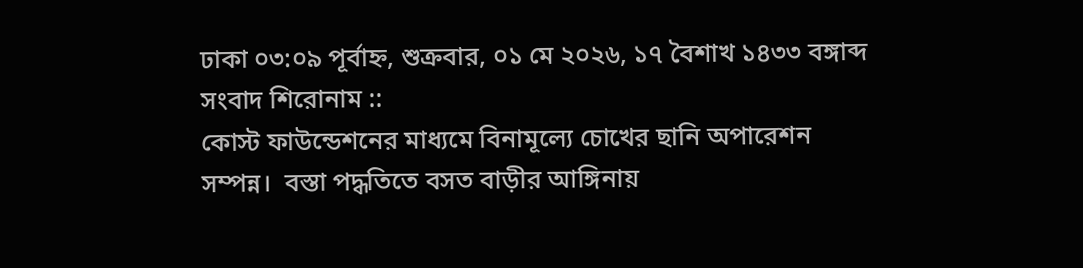ঢাকা ০৩:০৯ পূর্বাহ্ন, শুক্রবার, ০১ মে ২০২৬, ১৭ বৈশাখ ১৪৩৩ বঙ্গাব্দ
সংবাদ শিরোনাম ::
কোস্ট ফাউন্ডেশনের মাধ্যমে বিনামূল্যে চোখের ছানি অপারেশন সম্পন্ন।  বস্তা পদ্ধতিতে বসত বাড়ীর আঙ্গিনায়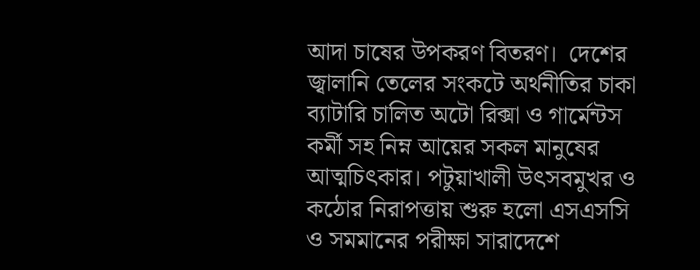আদা চাষের উপকরণ বিতরণ।  দেশের জ্বালানি তেলের সংকটে অর্থনীতির চাকা ব্যাটারি চালিত অটো রিক্সা ও গার্মেন্টস কর্মী সহ নিম্ন আয়ের সকল মানুষের আত্মচিৎকার। পটুয়াখালী উৎসবমুখর ও কঠোর নিরাপত্তায় শুরু হলো এসএসসি ও সমমানের পরীক্ষা সারাদেশে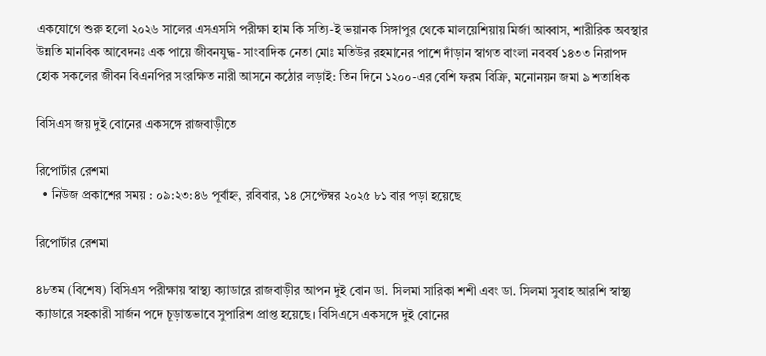একযোগে শুরু হলো ২০২৬ সালের এসএসসি পরীক্ষা হাম কি সত্যি-ই ভয়ানক সিঙ্গাপুর থেকে মালয়েশিয়ায় মির্জা আব্বাস, শারীরিক অবস্থার উন্নতি মানবিক আবেদনঃ এক পায়ে জীবনযুদ্ধ- সাংবাদিক নেতা মোঃ মতিউর রহমানের পাশে দাঁড়ান স্বাগত বাংলা নববর্ষ ১৪৩৩ নিরাপদ হোক সকলের জীবন বিএনপির সংরক্ষিত নারী আসনে কঠোর লড়াই: তিন দিনে ১২০০-এর বেশি ফরম বিক্রি, মনোনয়ন জমা ৯ শতাধিক

বিসিএস জয় দুই বোনের একসঙ্গে রাজবাড়ীতে

রিপোর্টার রেশমা
  • নিউজ প্রকাশের সময় : ০৯:২৩:৪৬ পূর্বাহ্ন, রবিবার, ১৪ সেপ্টেম্বর ২০২৫ ৮১ বার পড়া হয়েছে

রিপোর্টার রেশমা

৪৮তম (বিশেষ) বিসিএস পরীক্ষায় স্বাস্থ্য ক্যাডারে রাজবাড়ীর আপন দুই বোন ডা. সিলমা সারিকা শশী এবং ডা. সিলমা সুবাহ আরশি স্বাস্থ্য ক্যাডারে সহকারী সার্জন পদে চূড়ান্তভাবে সুপারিশ প্রাপ্ত হয়েছে। বিসিএসে একসঙ্গে দুই বোনের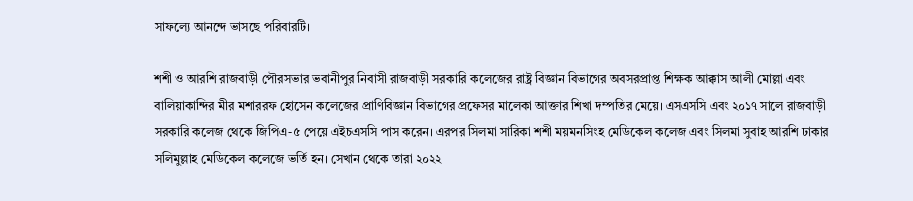সাফল্যে আনন্দে ভাসছে পরিবারটি।

শশী ও আরশি রাজবাড়ী পৌরসভার ভবানীপুর নিবাসী রাজবাড়ী সরকারি কলেজের রাষ্ট্র বিজ্ঞান বিভাগের অবসরপ্রাপ্ত শিক্ষক আক্কাস আলী মোল্লা এবং বালিয়াকান্দির মীর মশাররফ হোসেন কলেজের প্রাণিবিজ্ঞান বিভাগের প্রফেসর মালেকা আক্তার শিখা দম্পতির মেয়ে। এসএসসি এবং ২০১৭ সালে রাজবাড়ী সরকারি কলেজ থেকে জিপিএ-৫ পেয়ে এইচএসসি পাস করেন। এরপর সিলমা সারিকা শশী ময়মনসিংহ মেডিকেল কলেজ এবং সিলমা সুবাহ আরশি ঢাকার সলিমুল্লাহ মেডিকেল কলেজে ভর্তি হন। সেখান থেকে তারা ২০২২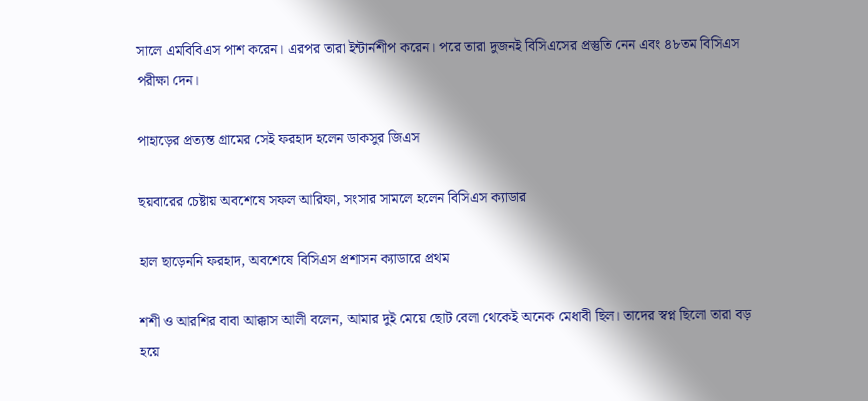সালে এমবিবিএস পাশ করেন। এরপর তারা ইন্টার্নশীপ করেন। পরে তারা দুজনই বিসিএসের প্রস্তুতি নেন এবং ৪৮তম বিসিএস পরীক্ষা দেন।

পাহাড়ের প্রত্যন্ত গ্রামের সেই ফরহাদ হলেন ডাকসুর জিএস

ছয়বারের চেষ্টায় অবশেষে সফল আরিফা, সংসার সামলে হলেন বিসিএস ক্যাডার

হাল ছাড়েননি ফরহাদ, অবশেষে বিসিএস প্রশাসন ক্যাডারে প্রথম

শশী ও আরশির বাবা আক্কাস আলী বলেন, আমার দুই মেয়ে ছোট বেলা থেকেই অনেক মেধাবী ছিল। তাদের স্বপ্ন ছিলো তারা বড় হয়ে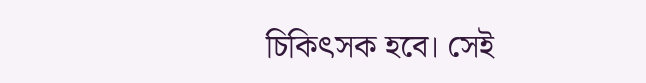চিকিৎসক হবে। সেই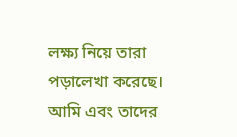লক্ষ্য নিয়ে তারা পড়ালেখা করেছে। আমি এবং তাদের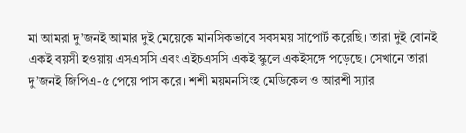মা আমরা দু’জনই আমার দুই মেয়েকে মানসিকভাবে সবসময় সাপোর্ট করেছি। তারা দুই বোনই একই বয়সী হওয়ায় এসএসসি এবং এইচএসসি একই স্কুলে একইসঙ্গে পড়েছে। সেখানে তারা দু’জনই জিপিএ-৫ পেয়ে পাস করে। শশী ময়মনসিংহ মেডিকেল ও আরশী স্যার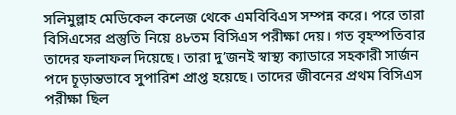সলিমুল্লাহ মেডিকেল কলেজ থেকে এমবিবিএস সম্পন্ন করে। পরে তারা বিসিএসের প্রস্তুতি নিয়ে ৪৮তম বিসিএস পরীক্ষা দেয়। গত বৃহস্পতিবার তাদের ফলাফল দিয়েছে। তারা দু’জনই স্বাস্থ্য ক্যাডারে সহকারী সার্জন পদে চূড়ান্তভাবে সুপারিশ প্রাপ্ত হয়েছে। তাদের জীবনের প্রথম বিসিএস পরীক্ষা ছিল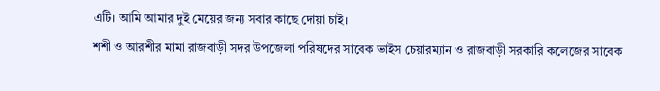এটি। আমি আমার দুই মেয়ের জন্য সবার কাছে দোয়া চাই।
শশী ও আরশীর মামা রাজবাড়ী সদর উপজেলা পরিষদের সাবেক ভাইস চেয়ারম্যান ও রাজবাড়ী সরকারি কলেজের সাবেক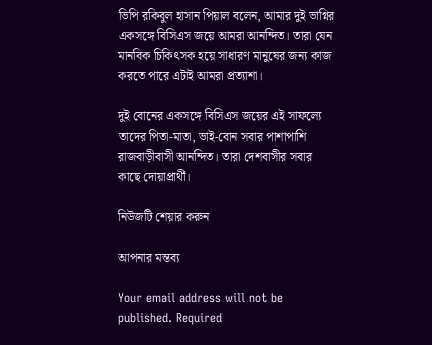ভিপি রকিবুল হাসান পিয়াল বলেন, আমার দুই ভাগ্নির একসঙ্গে বিসিএস জয়ে আমরা আনন্দিত। তারা যেন মানবিক চিকিৎসক হয়ে সাধারণ মানুষের জন্য কাজ করতে পারে এটাই আমরা প্রত্যাশা।

দুই বোনের একসঙ্গে বিসিএস জয়ের এই সাফল্যে তাদের পিতা-মাতা, ভাই-বোন সবার পাশাপাশি রাজবাড়ীবাসী আনন্দিত। তারা দেশবাসীর সবার কাছে দোয়াপ্রার্থী।

নিউজটি শেয়ার করুন

আপনার মন্তব্য

Your email address will not be published. Required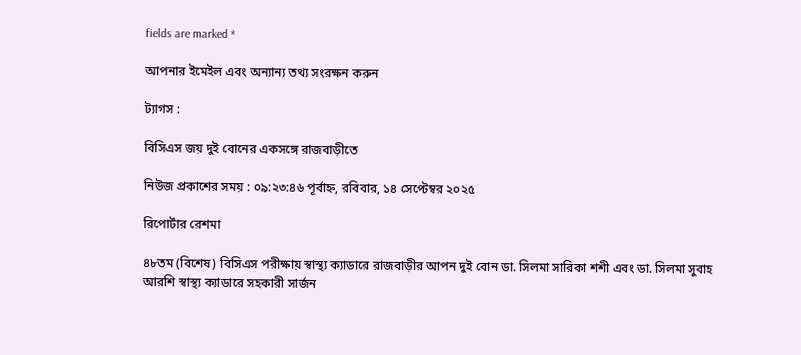fields are marked *

আপনার ইমেইল এবং অন্যান্য তথ্য সংরক্ষন করুন

ট্যাগস :

বিসিএস জয় দুই বোনের একসঙ্গে রাজবাড়ীতে

নিউজ প্রকাশের সময় : ০৯:২৩:৪৬ পূর্বাহ্ন, রবিবার, ১৪ সেপ্টেম্বর ২০২৫

রিপোর্টার রেশমা

৪৮তম (বিশেষ) বিসিএস পরীক্ষায় স্বাস্থ্য ক্যাডারে রাজবাড়ীর আপন দুই বোন ডা. সিলমা সারিকা শশী এবং ডা. সিলমা সুবাহ আরশি স্বাস্থ্য ক্যাডারে সহকারী সার্জন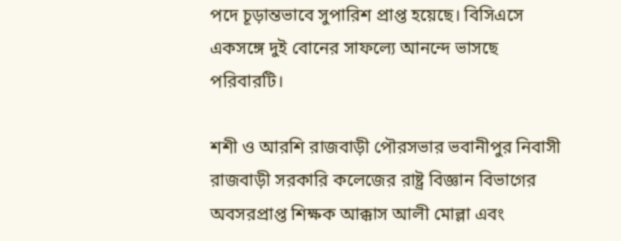পদে চূড়ান্তভাবে সুপারিশ প্রাপ্ত হয়েছে। বিসিএসে একসঙ্গে দুই বোনের সাফল্যে আনন্দে ভাসছে পরিবারটি।

শশী ও আরশি রাজবাড়ী পৌরসভার ভবানীপুর নিবাসী রাজবাড়ী সরকারি কলেজের রাষ্ট্র বিজ্ঞান বিভাগের অবসরপ্রাপ্ত শিক্ষক আক্কাস আলী মোল্লা এবং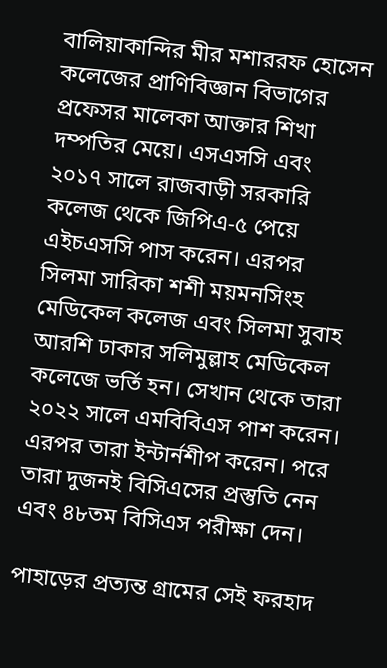বালিয়াকান্দির মীর মশাররফ হোসেন কলেজের প্রাণিবিজ্ঞান বিভাগের প্রফেসর মালেকা আক্তার শিখা দম্পতির মেয়ে। এসএসসি এবং ২০১৭ সালে রাজবাড়ী সরকারি কলেজ থেকে জিপিএ-৫ পেয়ে এইচএসসি পাস করেন। এরপর সিলমা সারিকা শশী ময়মনসিংহ মেডিকেল কলেজ এবং সিলমা সুবাহ আরশি ঢাকার সলিমুল্লাহ মেডিকেল কলেজে ভর্তি হন। সেখান থেকে তারা ২০২২ সালে এমবিবিএস পাশ করেন। এরপর তারা ইন্টার্নশীপ করেন। পরে তারা দুজনই বিসিএসের প্রস্তুতি নেন এবং ৪৮তম বিসিএস পরীক্ষা দেন।

পাহাড়ের প্রত্যন্ত গ্রামের সেই ফরহাদ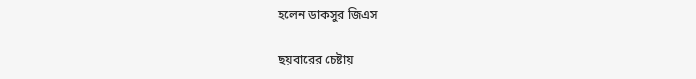হলেন ডাকসুর জিএস

ছয়বারের চেষ্টায়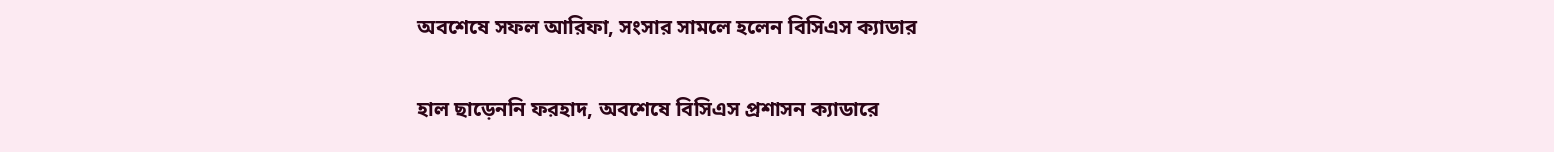অবশেষে সফল আরিফা, সংসার সামলে হলেন বিসিএস ক্যাডার

হাল ছাড়েননি ফরহাদ, অবশেষে বিসিএস প্রশাসন ক্যাডারে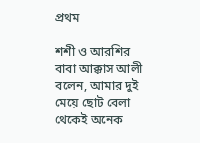প্রথম

শশী ও আরশির বাবা আক্কাস আলী বলেন, আমার দুই মেয়ে ছোট বেলা থেকেই অনেক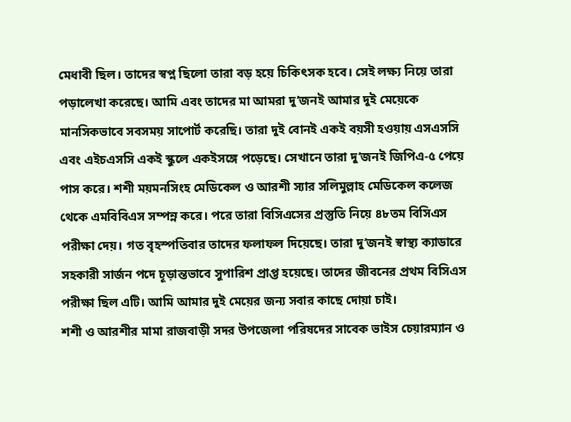মেধাবী ছিল। তাদের স্বপ্ন ছিলো তারা বড় হয়ে চিকিৎসক হবে। সেই লক্ষ্য নিয়ে তারা পড়ালেখা করেছে। আমি এবং তাদের মা আমরা দু’জনই আমার দুই মেয়েকে মানসিকভাবে সবসময় সাপোর্ট করেছি। তারা দুই বোনই একই বয়সী হওয়ায় এসএসসি এবং এইচএসসি একই স্কুলে একইসঙ্গে পড়েছে। সেখানে তারা দু’জনই জিপিএ-৫ পেয়ে পাস করে। শশী ময়মনসিংহ মেডিকেল ও আরশী স্যার সলিমুল্লাহ মেডিকেল কলেজ থেকে এমবিবিএস সম্পন্ন করে। পরে তারা বিসিএসের প্রস্তুতি নিয়ে ৪৮তম বিসিএস পরীক্ষা দেয়। গত বৃহস্পতিবার তাদের ফলাফল দিয়েছে। তারা দু’জনই স্বাস্থ্য ক্যাডারে সহকারী সার্জন পদে চূড়ান্তভাবে সুপারিশ প্রাপ্ত হয়েছে। তাদের জীবনের প্রথম বিসিএস পরীক্ষা ছিল এটি। আমি আমার দুই মেয়ের জন্য সবার কাছে দোয়া চাই।
শশী ও আরশীর মামা রাজবাড়ী সদর উপজেলা পরিষদের সাবেক ভাইস চেয়ারম্যান ও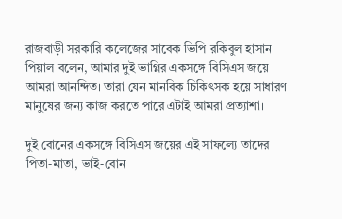রাজবাড়ী সরকারি কলেজের সাবেক ভিপি রকিবুল হাসান পিয়াল বলেন, আমার দুই ভাগ্নির একসঙ্গে বিসিএস জয়ে আমরা আনন্দিত। তারা যেন মানবিক চিকিৎসক হয়ে সাধারণ মানুষের জন্য কাজ করতে পারে এটাই আমরা প্রত্যাশা।

দুই বোনের একসঙ্গে বিসিএস জয়ের এই সাফল্যে তাদের পিতা-মাতা, ভাই-বোন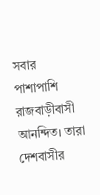সবার পাশাপাশি রাজবাড়ীবাসী আনন্দিত। তারা দেশবাসীর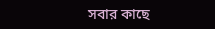সবার কাছে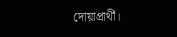দোয়াপ্রার্থী।